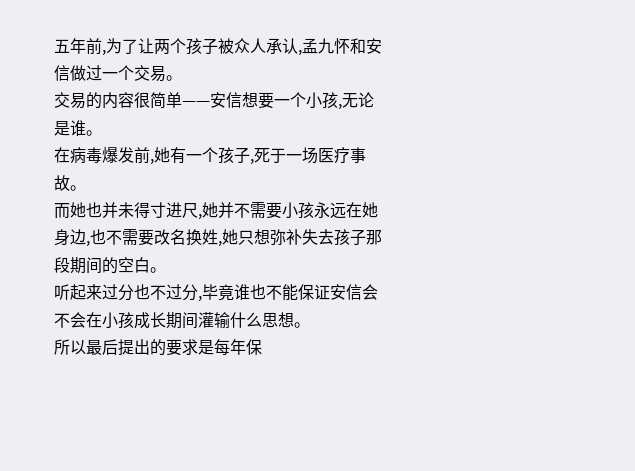五年前,为了让两个孩子被众人承认,孟九怀和安信做过一个交易。
交易的内容很简单——安信想要一个小孩,无论是谁。
在病毒爆发前,她有一个孩子,死于一场医疗事故。
而她也并未得寸进尺,她并不需要小孩永远在她身边,也不需要改名换姓,她只想弥补失去孩子那段期间的空白。
听起来过分也不过分,毕竟谁也不能保证安信会不会在小孩成长期间灌输什么思想。
所以最后提出的要求是每年保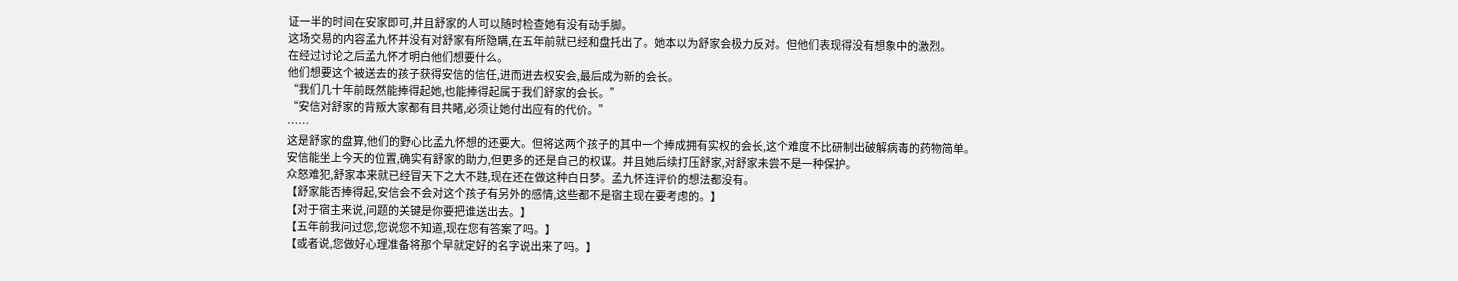证一半的时间在安家即可,并且舒家的人可以随时检查她有没有动手脚。
这场交易的内容孟九怀并没有对舒家有所隐瞒,在五年前就已经和盘托出了。她本以为舒家会极力反对。但他们表现得没有想象中的激烈。
在经过讨论之后孟九怀才明白他们想要什么。
他们想要这个被送去的孩子获得安信的信任,进而进去权安会,最后成为新的会长。
“我们几十年前既然能捧得起她,也能捧得起属于我们舒家的会长。”
“安信对舒家的背叛大家都有目共睹,必须让她付出应有的代价。”
……
这是舒家的盘算,他们的野心比孟九怀想的还要大。但将这两个孩子的其中一个捧成拥有实权的会长,这个难度不比研制出破解病毒的药物简单。
安信能坐上今天的位置,确实有舒家的助力,但更多的还是自己的权谋。并且她后续打压舒家,对舒家未尝不是一种保护。
众怒难犯,舒家本来就已经冒天下之大不韪,现在还在做这种白日梦。孟九怀连评价的想法都没有。
【舒家能否捧得起,安信会不会对这个孩子有另外的感情,这些都不是宿主现在要考虑的。】
【对于宿主来说,问题的关键是你要把谁送出去。】
【五年前我问过您,您说您不知道,现在您有答案了吗。】
【或者说,您做好心理准备将那个早就定好的名字说出来了吗。】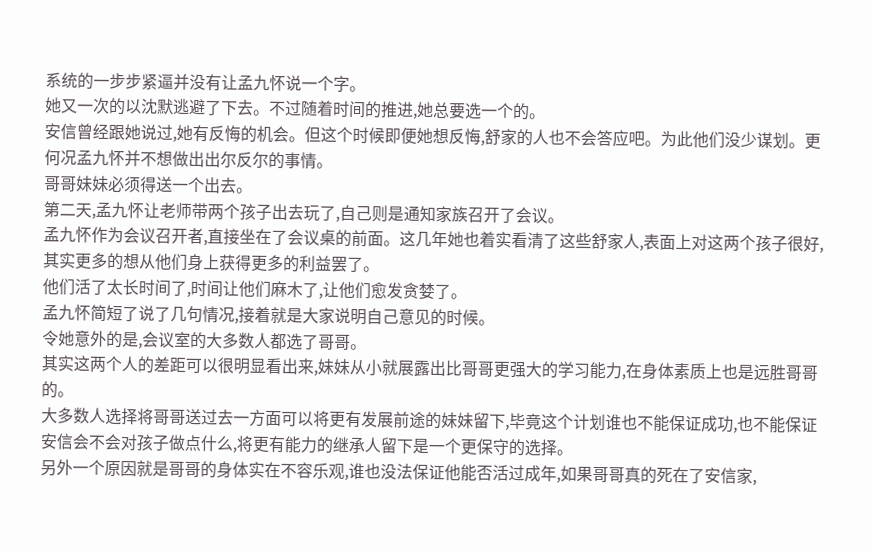系统的一步步紧逼并没有让孟九怀说一个字。
她又一次的以沈默逃避了下去。不过随着时间的推进,她总要选一个的。
安信曾经跟她说过,她有反悔的机会。但这个时候即便她想反悔,舒家的人也不会答应吧。为此他们没少谋划。更何况孟九怀并不想做出出尔反尔的事情。
哥哥妹妹必须得送一个出去。
第二天,孟九怀让老师带两个孩子出去玩了,自己则是通知家族召开了会议。
孟九怀作为会议召开者,直接坐在了会议桌的前面。这几年她也着实看清了这些舒家人,表面上对这两个孩子很好,其实更多的想从他们身上获得更多的利益罢了。
他们活了太长时间了,时间让他们麻木了,让他们愈发贪婪了。
孟九怀简短了说了几句情况,接着就是大家说明自己意见的时候。
令她意外的是,会议室的大多数人都选了哥哥。
其实这两个人的差距可以很明显看出来,妹妹从小就展露出比哥哥更强大的学习能力,在身体素质上也是远胜哥哥的。
大多数人选择将哥哥送过去一方面可以将更有发展前途的妹妹留下,毕竟这个计划谁也不能保证成功,也不能保证安信会不会对孩子做点什么,将更有能力的继承人留下是一个更保守的选择。
另外一个原因就是哥哥的身体实在不容乐观,谁也没法保证他能否活过成年,如果哥哥真的死在了安信家,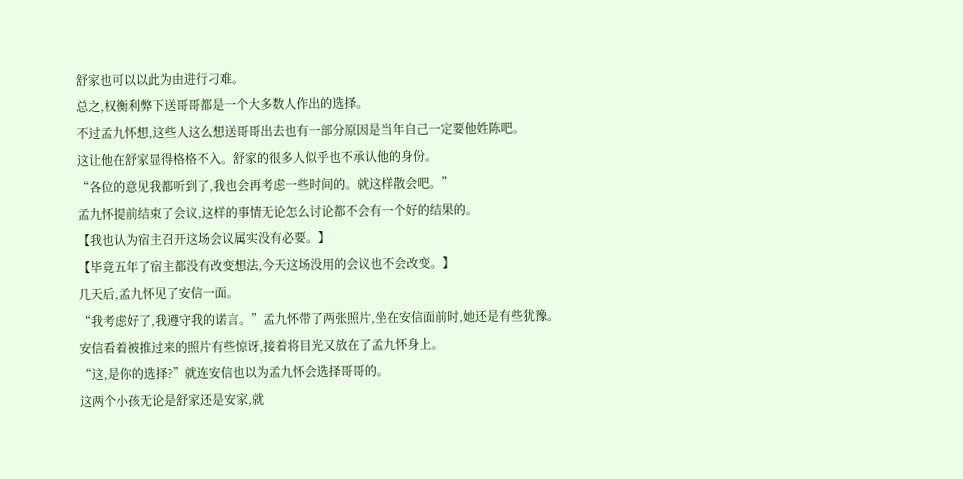舒家也可以以此为由进行刁难。
总之,权衡利弊下送哥哥都是一个大多数人作出的选择。
不过孟九怀想,这些人这么想送哥哥出去也有一部分原因是当年自己一定要他姓陈吧。
这让他在舒家显得格格不入。舒家的很多人似乎也不承认他的身份。
“各位的意见我都听到了,我也会再考虑一些时间的。就这样散会吧。”
孟九怀提前结束了会议,这样的事情无论怎么讨论都不会有一个好的结果的。
【我也认为宿主召开这场会议属实没有必要。】
【毕竟五年了宿主都没有改变想法,今天这场没用的会议也不会改变。】
几天后,孟九怀见了安信一面。
“我考虑好了,我遵守我的诺言。”孟九怀带了两张照片,坐在安信面前时,她还是有些犹豫。
安信看着被推过来的照片有些惊讶,接着将目光又放在了孟九怀身上。
“这,是你的选择?”就连安信也以为孟九怀会选择哥哥的。
这两个小孩无论是舒家还是安家,就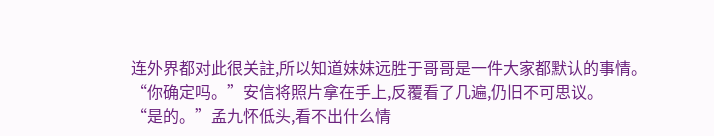连外界都对此很关註,所以知道妹妹远胜于哥哥是一件大家都默认的事情。
“你确定吗。”安信将照片拿在手上,反覆看了几遍,仍旧不可思议。
“是的。”孟九怀低头,看不出什么情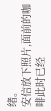绪。
安信放下照片,面前的咖啡此时已经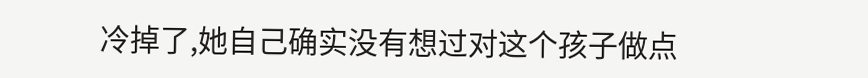冷掉了,她自己确实没有想过对这个孩子做点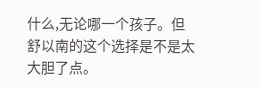什么,无论哪一个孩子。但舒以南的这个选择是不是太大胆了点。